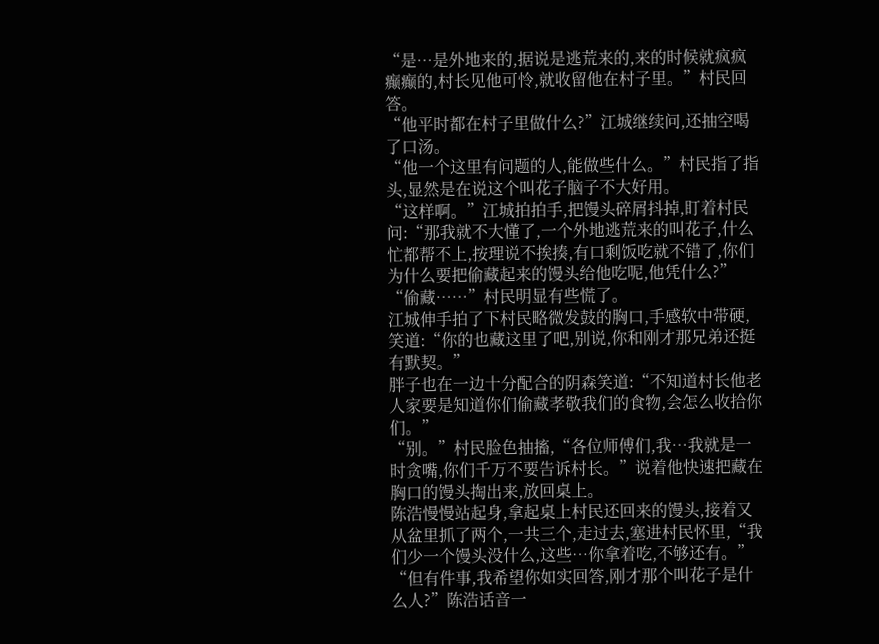“是…是外地来的,据说是逃荒来的,来的时候就疯疯癫癫的,村长见他可怜,就收留他在村子里。”村民回答。
“他平时都在村子里做什么?”江城继续问,还抽空喝了口汤。
“他一个这里有问题的人,能做些什么。”村民指了指头,显然是在说这个叫花子脑子不大好用。
“这样啊。”江城拍拍手,把馒头碎屑抖掉,盯着村民问:“那我就不大懂了,一个外地逃荒来的叫花子,什么忙都帮不上,按理说不挨揍,有口剩饭吃就不错了,你们为什么要把偷藏起来的馒头给他吃呢,他凭什么?”
“偷藏……”村民明显有些慌了。
江城伸手拍了下村民略微发鼓的胸口,手感软中带硬,笑道:“你的也藏这里了吧,别说,你和刚才那兄弟还挺有默契。”
胖子也在一边十分配合的阴森笑道:“不知道村长他老人家要是知道你们偷藏孝敬我们的食物,会怎么收拾你们。”
“别。”村民脸色抽搐,“各位师傅们,我…我就是一时贪嘴,你们千万不要告诉村长。”说着他快速把藏在胸口的馒头掏出来,放回桌上。
陈浩慢慢站起身,拿起桌上村民还回来的馒头,接着又从盆里抓了两个,一共三个,走过去,塞进村民怀里,“我们少一个馒头没什么,这些…你拿着吃,不够还有。”
“但有件事,我希望你如实回答,刚才那个叫花子是什么人?”陈浩话音一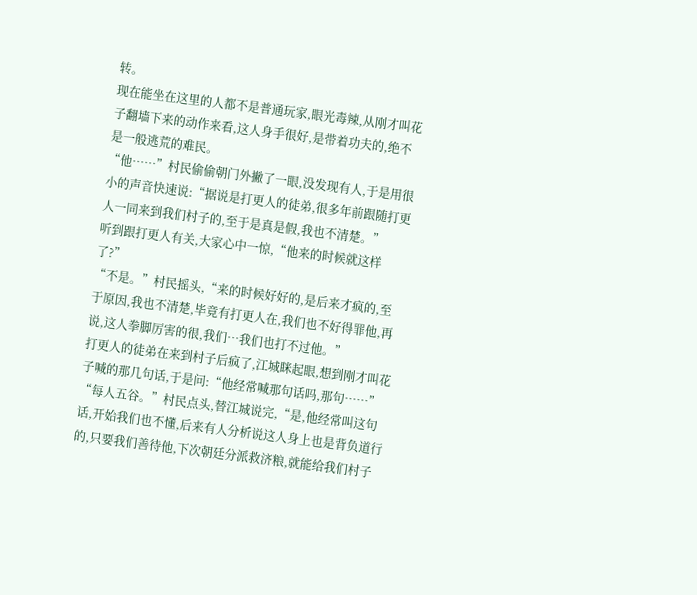转。
现在能坐在这里的人都不是普通玩家,眼光毒辣,从刚才叫花子翻墙下来的动作来看,这人身手很好,是带着功夫的,绝不是一般逃荒的难民。
“他……”村民偷偷朝门外撇了一眼,没发现有人,于是用很小的声音快速说:“据说是打更人的徒弟,很多年前跟随打更人一同来到我们村子的,至于是真是假,我也不清楚。”
听到跟打更人有关,大家心中一惊,“他来的时候就这样了?”
“不是。”村民摇头,“来的时候好好的,是后来才疯的,至于原因,我也不清楚,毕竟有打更人在,我们也不好得罪他,再说,这人拳脚厉害的很,我们…我们也打不过他。”
打更人的徒弟在来到村子后疯了,江城眯起眼,想到刚才叫花子喊的那几句话,于是问:“他经常喊那句话吗,那句……”
“每人五谷。”村民点头,替江城说完,“是,他经常叫这句话,开始我们也不懂,后来有人分析说这人身上也是背负道行的,只要我们善待他,下次朝廷分派救济粮,就能给我们村子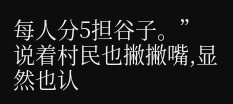每人分5担谷子。”
说着村民也撇撇嘴,显然也认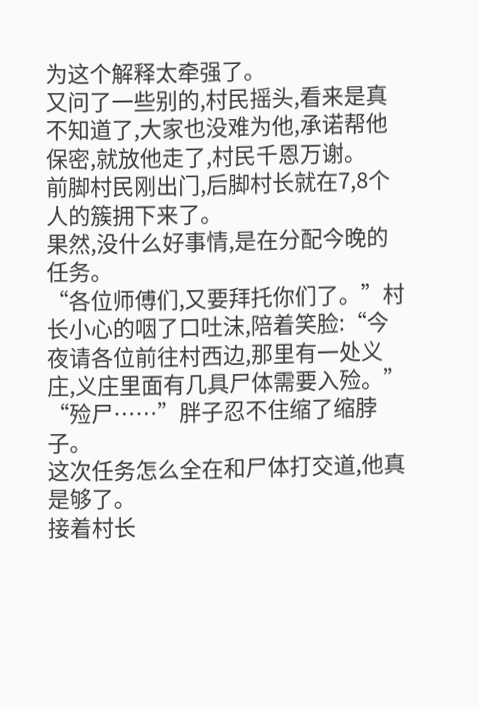为这个解释太牵强了。
又问了一些别的,村民摇头,看来是真不知道了,大家也没难为他,承诺帮他保密,就放他走了,村民千恩万谢。
前脚村民刚出门,后脚村长就在7,8个人的簇拥下来了。
果然,没什么好事情,是在分配今晚的任务。
“各位师傅们,又要拜托你们了。”村长小心的咽了口吐沫,陪着笑脸:“今夜请各位前往村西边,那里有一处义庄,义庄里面有几具尸体需要入殓。”
“殓尸……”胖子忍不住缩了缩脖子。
这次任务怎么全在和尸体打交道,他真是够了。
接着村长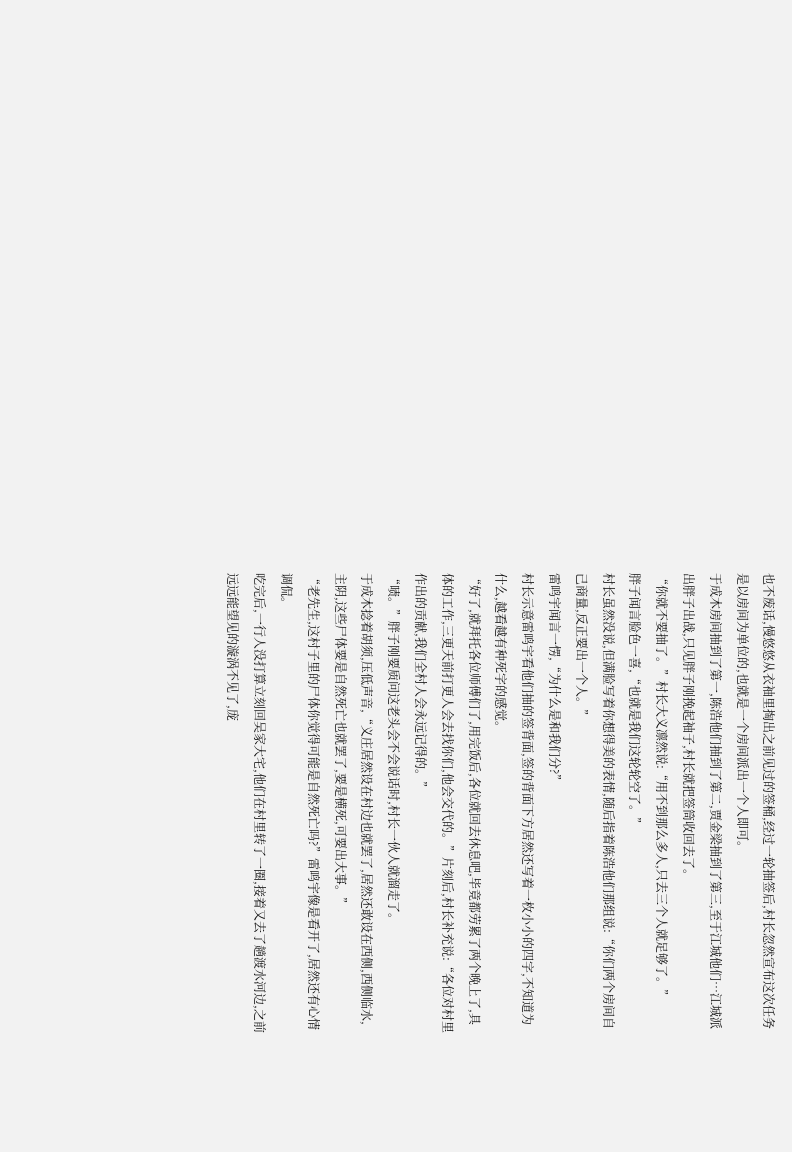也不废话,慢悠悠从衣袖里掏出之前见过的签桶,经过一轮抽签后,村长忽然宣布这次任务是以房间为单位的,也就是一个房间派出一个人即可。
于成木房间抽到了第一,陈浩他们抽到了第二,贾金梁抽到了第三,至于江城他们…江城派出胖子出战,只见胖子刚挽起袖子,村长就把签筒收回去了。
“你就不要抽了。”村长大义凛然说:“用不到那么多人,只去三个人就足够了。”
胖子闻言脸色一喜,“也就是我们这轮轮空了。”
村长虽然没说,但满脸写着你想得美的表情,随后指着陈浩他们那组说:“你们两个房间自己商量,反正要出一个人。”
雷鸣宇闻言一愣,“为什么是和我们分?”
村长示意雷鸣宇看他们抽的签背面,签的背面下方居然还写着一枚小小的四字,不知道为什么,越看越有种死字的感觉。
“好了,就拜托各位师傅们了,用完饭后,各位就回去休息吧,毕竟都劳累了两个晚上了,具体的工作,三更天前打更人会去找你们,他会交代的。”片刻后,村长补充说:“各位对村里作出的贡献,我们全村人会永远记得的。”
“啧。”胖子刚要质问这老头会不会说话时,村长一伙人就溜走了。
于成木捻着胡须,压低声音,“义庄居然设在村边也就罢了,居然还敢设在西侧,西侧临水,主阴,这些尸体要是自然死亡也就罢了,要是横死,可要出大事。”
“老先生,这村子里的尸体你觉得可能是自然死亡吗?”雷鸣宇像是看开了,居然还有心情调侃。
吃完后,一行人没打算立刻回吴家大宅,他们在村里转了一圈,接着又去了趟渡水河边,之前远远能望见的漩涡不见了,庞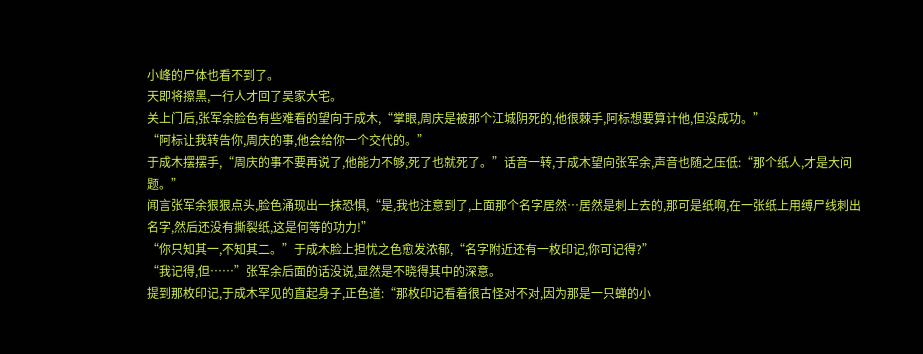小峰的尸体也看不到了。
天即将擦黑,一行人才回了吴家大宅。
关上门后,张军余脸色有些难看的望向于成木,“掌眼,周庆是被那个江城阴死的,他很棘手,阿标想要算计他,但没成功。”
“阿标让我转告你,周庆的事,他会给你一个交代的。”
于成木摆摆手,“周庆的事不要再说了,他能力不够,死了也就死了。”话音一转,于成木望向张军余,声音也随之压低:“那个纸人,才是大问题。”
闻言张军余狠狠点头,脸色涌现出一抹恐惧,“是,我也注意到了,上面那个名字居然…居然是刺上去的,那可是纸啊,在一张纸上用缚尸线刺出名字,然后还没有撕裂纸,这是何等的功力!”
“你只知其一,不知其二。”于成木脸上担忧之色愈发浓郁,“名字附近还有一枚印记,你可记得?”
“我记得,但……”张军余后面的话没说,显然是不晓得其中的深意。
提到那枚印记,于成木罕见的直起身子,正色道:“那枚印记看着很古怪对不对,因为那是一只蝉的小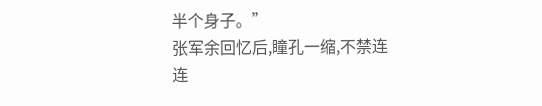半个身子。”
张军余回忆后,瞳孔一缩,不禁连连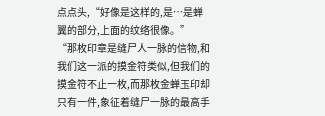点点头,“好像是这样的,是…是蝉翼的部分,上面的纹络很像。”
“那枚印章是缝尸人一脉的信物,和我们这一派的摸金符类似,但我们的摸金符不止一枚,而那枚金蝉玉印却只有一件,象征着缝尸一脉的最高手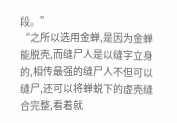段。”
“之所以选用金蝉,是因为金蝉能脱壳,而缝尸人是以缝字立身的,相传最强的缝尸人不但可以缝尸,还可以将蝉蜕下的虚壳缝合完整,看着就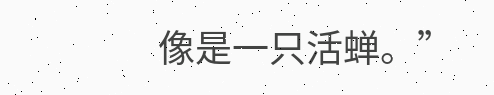像是一只活蝉。”